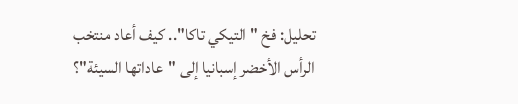تحليل: فخ "التيكي تاكا".. كيف أعاد منتخب الرأس الأخضر إسبانيا إلى "عاداتها السيئة"؟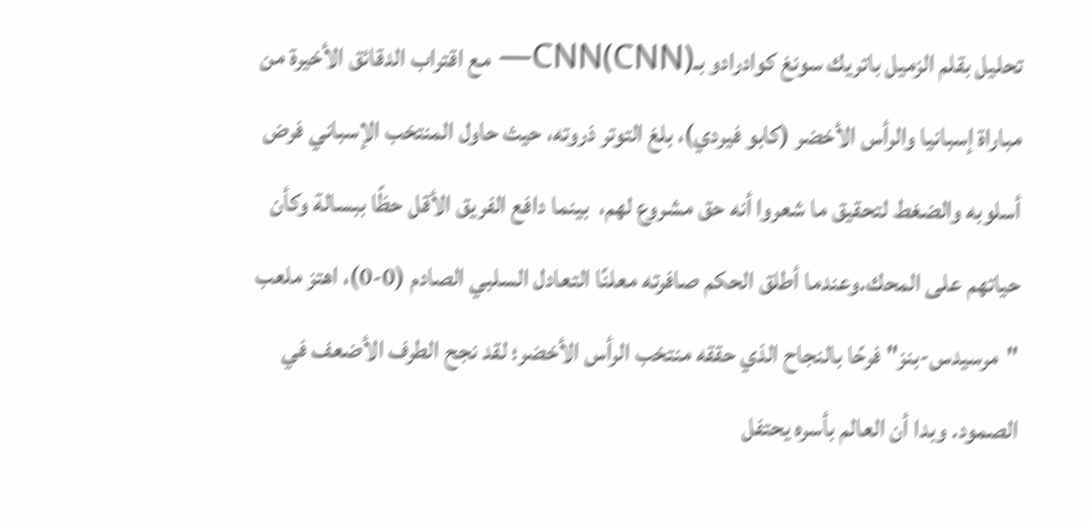تحليل بقلم الزميل باتريك سونغ كوادرادو بـCNN(CNN)— مع اقتراب الدقائق الأخيرة من مباراة إسبانيا والرأس الأخضر (كابو فيردي)، بلغ التوتر ذروته، حيث حاول المنتخب الإسباني فرض أسلوبه والضغط لتحقيق ما شعروا أنه حق مشروع لهم،  بينما دافع الفريق الأقل حظًا ببسالة وكأن حياتهم على المحك.وعندما أطلق الحكم صافرته معلنًا التعادل السلبي الصادم (0-0)، اهتز ملعب "مرسيدس-بنز" فرحًا بالنجاح الذي حققه منتخب الرأس الأخضر؛ لقد نجح الطرف الأضعف في الصمود. وبدا أن العالم بأسره يحتفل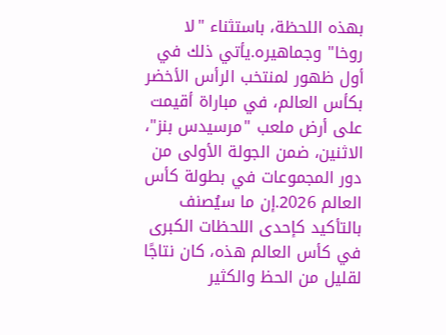بهذه اللحظة، باستثناء "لا روخا" وجماهيره.يأتي ذلك في أول ظهور لمنتخب الرأس الأخضر بكأس العالم، في مباراة أقيمت على أرض ملعب "مرسيدس بنز"، الاثنين، ضمن الجولة الأولى من دور المجموعات في بطولة كأس العالم 2026.إن ما سيُصنف بالتأكيد كإحدى اللحظات الكبرى في كأس العالم هذه، كان نتاجًا لقليل من الحظ والكثير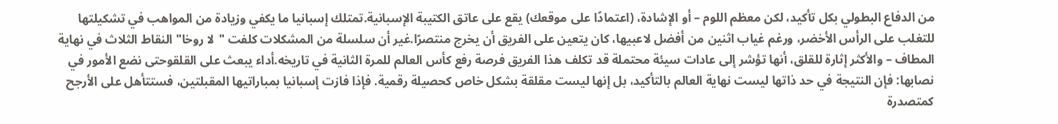من الدفاع البطولي بكل تأكيد، لكن معظم اللوم – أو الإشادة، (اعتمادًا على موقعك) يقع على عاتق الكتيبة الإسبانية.تمتلك إسبانيا ما يكفي وزيادة من المواهب في تشكيلتها للتغلب على الرأس الأخضر، ورغم غياب اثنين من أفضل لاعبيها، كان يتعين على الفريق أن يخرج منتصرًا.غير أن سلسلة من المشكلات كلفت "لا روخا" النقاط الثلاث في نهاية المطاف – والأكثر إثارة للقلق، أنها تؤشر إلى عادات سيئة محتملة قد تكلف هذا الفريق فرصة رفع كأس العالم للمرة الثانية في تاريخه.أداء يبعث على القلقوحتى نضع الأمور في نصابها: فإن النتيجة في حد ذاتها ليست نهاية العالم بالتأكيد، بل إنها ليست مقلقة بشكل خاص كحصيلة رقمية. فإذا فازت إسبانيا بمباراتيها المقبلتين، فستتأهل على الأرجح كمتصدرة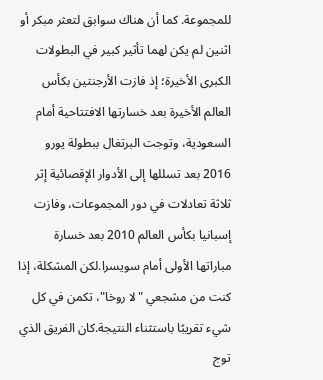للمجموعة. كما أن هناك سوابق لتعثر مبكر أو اثنين لم يكن لهما تأثير كبير في البطولات الكبرى الأخيرة؛ إذ فازت الأرجنتين بكأس العالم الأخيرة بعد خسارتها الافتتاحية أمام السعودية، وتوجت البرتغال ببطولة يورو 2016 بعد تسللها إلى الأدوار الإقصائية إثر ثلاثة تعادلات في دور المجموعات، وفازت إسبانيا بكأس العالم 2010 بعد خسارة مباراتها الأولى أمام سويسرا.لكن المشكلة، إذا كنت من مشجعي "لا روخا"، تكمن في كل شيء تقريبًا باستثناء النتيجة.كان الفريق الذي توج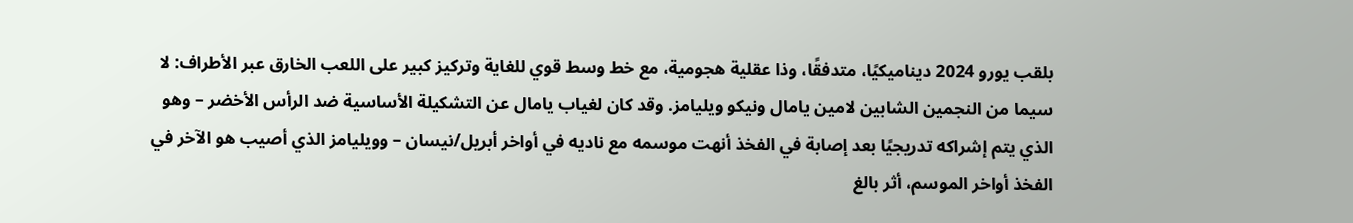بلقب يورو 2024 ديناميكيًا، متدفقًا، وذا عقلية هجومية، مع خط وسط قوي للغاية وتركيز كبير على اللعب الخارق عبر الأطراف: لا سيما من النجمين الشابين لامين يامال ونيكو ويليامز. وقد كان لغياب يامال عن التشكيلة الأساسية ضد الرأس الأخضر – وهو الذي يتم إشراكه تدريجيًا بعد إصابة في الفخذ أنهت موسمه مع ناديه في أواخر أبريل/نيسان – وويليامز الذي أصيب هو الآخر في الفخذ أواخر الموسم، أثر بالغ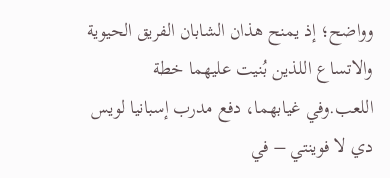وواضح؛ إذ يمنح هذان الشابان الفريق الحيوية والاتساع اللذين بُنيت عليهما خطة اللعب.وفي غيابهما، دفع مدرب إسبانيا لويس دي لا فوينتي – في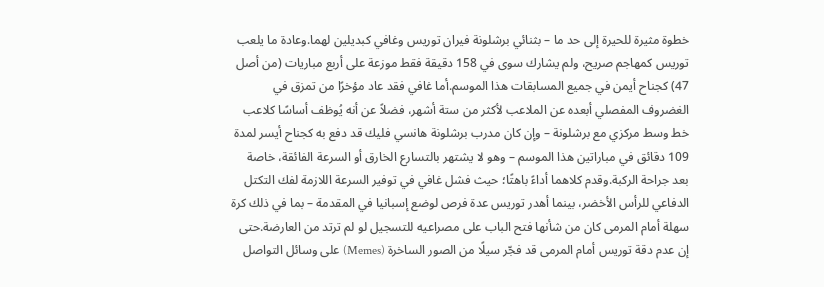خطوة مثيرة للحيرة إلى حد ما – بثنائي برشلونة فيران توريس وغافي كبديلين لهما.وعادة ما يلعب توريس كمهاجم صريح، ولم يشارك سوى في 158 دقيقة فقط موزعة على أربع مباريات (من أصل 47) كجناح أيمن في جميع المسابقات هذا الموسم.أما غافي فقد عاد مؤخرًا من تمزق في الغضروف المفصلي أبعده عن الملاعب لأكثر من ستة أشهر، فضلاً عن أنه يُوظف أساسًا كلاعب خط وسط مركزي مع برشلونة – وإن كان مدرب برشلونة هانسي فليك قد دفع به كجناح أيسر لمدة 109 دقائق في مباراتين هذا الموسم – وهو لا يشتهر بالتسارع الخارق أو السرعة الفائقة، خاصة بعد جراحة الركبة.وقدم كلاهما أداءً باهتًا؛ حيث فشل غافي في توفير السرعة اللازمة لفك التكتل الدفاعي للرأس الأخضر، بينما أهدر توريس عدة فرص لوضع إسبانيا في المقدمة – بما في ذلك كرة سهلة أمام المرمى كان من شأنها فتح الباب على مصراعيه للتسجيل لو لم ترتد من العارضة.حتى إن عدم دقة توريس أمام المرمى قد فجّر سيلًا من الصور الساخرة (Memes) على وسائل التواصل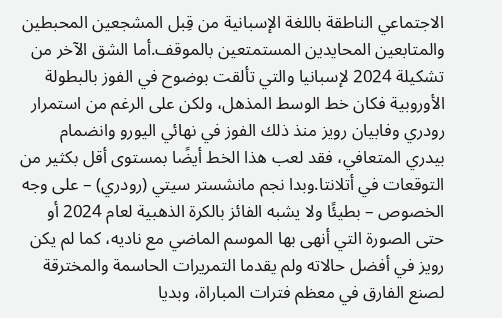الاجتماعي الناطقة باللغة الإسبانية من قِبل المشجعين المحبطين والمتابعين المحايدين المستمتعين بالموقف.أما الشق الآخر من تشكيلة 2024 لإسبانيا والتي تألقت بوضوح في الفوز بالبطولة الأوروبية فكان خط الوسط المذهل، ولكن على الرغم من استمرار رودري وفابيان رويز منذ ذلك الفوز في نهائي اليورو وانضمام بيدري المتعافي، فقد لعب هذا الخط أيضًا بمستوى أقل بكثير من التوقعات في أتلانتا.وبدا نجم مانشستر سيتي (رودري) – على وجه الخصوص – بطيئًا ولا يشبه الفائز بالكرة الذهبية لعام 2024 أو حتى الصورة التي أنهى بها الموسم الماضي مع ناديه، كما لم يكن رويز في أفضل حالاته ولم يقدما التمريرات الحاسمة والمخترقة لصنع الفارق في معظم فترات المباراة، وبديا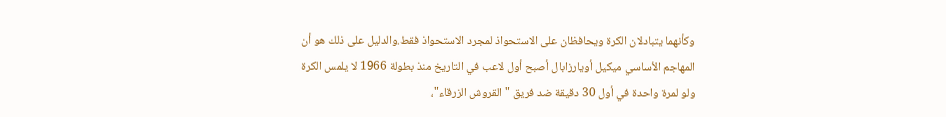وكأنهما يتبادلان الكرة ويحافظان على الاستحواذ لمجرد الاستحواذ فقط.والدليل على ذلك هو أن المهاجم الأساسي ميكيل أويارزابال أصبح أول لاعب في التاريخ منذ بطولة 1966 لا يلمس الكرة ولو لمرة واحدة في أول 30 دقيقة ضد فريق "القروش الزرقاء"،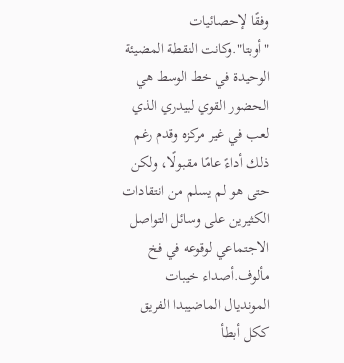وفقًا لإحصائيات "أوبتا".وكانت النقطة المضيئة الوحيدة في خط الوسط هي الحضور القوي لبيدري الذي لعب في غير مركزه وقدم رغم ذلك أداءً عامًا مقبولًا، ولكن حتى هو لم يسلم من انتقادات الكثيرين على وسائل التواصل الاجتماعي لوقوعه في فخ مألوف.أصداء خيبات المونديال الماضيبدا الفريق ككل أبطأ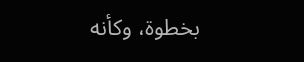بخطوة، وكأنه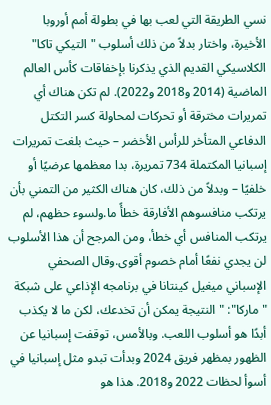نسي الطريقة التي لعب بها في بطولة أمم أوروبا الأخيرة، واختار بدلاً من ذلك أسلوب "التيكي تاكا" الكلاسيكي القديم الذي يذكرنا بإخفاقات كأس العالم الماضية (2014 و2018 و2022). لم تكن هناك أي تمريرات مخترقة أو تحركات لمحاولة كسر التكتل الدفاعي المتأخر للرأس الأخضر – حيث بلغت تمريرات إسبانيا المكتملة 734 تمريرة، بدا معظمها عرضيًا أو خلفيًا – وبدلاً من ذلك، كان هناك الكثير من التمني بأن يرتكب منافسوهم الأفارقة خطأً ما.ولسوء حظهم، لم يرتكب المنافس أي خطأ، ومن المرجح أن هذا الأسلوب لن يجدي نفعًا أمام خصوم أقوى.وقال الصحفي الإسباني ميغيل كينتانا في برنامجه الإذاعي على شبكة "ماركا": "النتيجة يمكن أن تخدعك، لكن ما لا يكذب أبدًا هو أسلوب اللعب. وبالأمس، توقفت إسبانيا عن الظهور بمظهر فريق 2024 وبدأت تبدو مثل إسبانيا في أسوأ لحظات 2022 و2018. هذا هو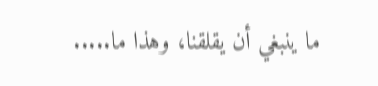ما ينبغي أن يقلقنا، وهذا ما.....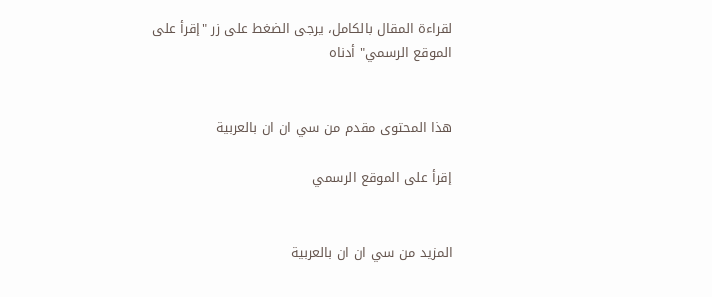لقراءة المقال بالكامل، يرجى الضغط على زر "إقرأ على الموقع الرسمي" أدناه


هذا المحتوى مقدم من سي ان ان بالعربية

إقرأ على الموقع الرسمي


المزيد من سي ان ان بالعربية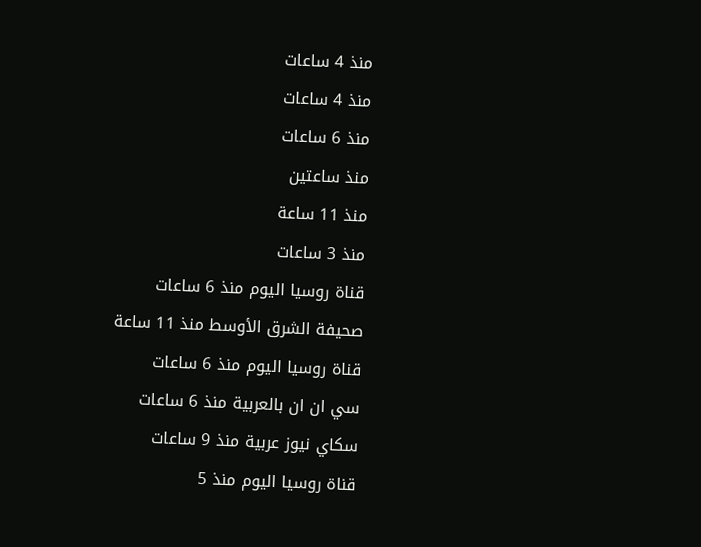منذ 4 ساعات
منذ 4 ساعات
منذ 6 ساعات
منذ ساعتين
منذ 11 ساعة
منذ 3 ساعات
قناة روسيا اليوم منذ 6 ساعات
صحيفة الشرق الأوسط منذ 11 ساعة
قناة روسيا اليوم منذ 6 ساعات
سي ان ان بالعربية منذ 6 ساعات
سكاي نيوز عربية منذ 9 ساعات
قناة روسيا اليوم منذ 5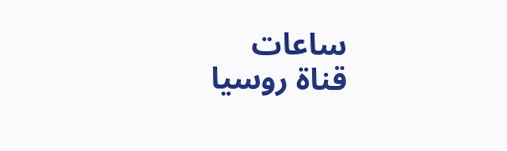ساعات
قناة روسيا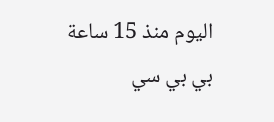اليوم منذ 15 ساعة
بي بي سي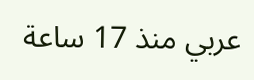عربي منذ 17 ساعة